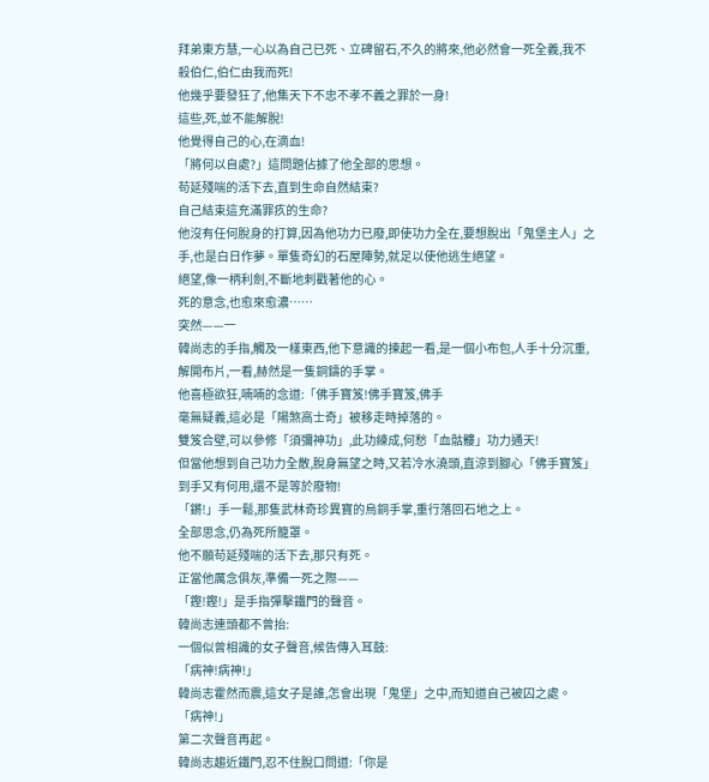拜弟東方慧,一心以為自己已死、立碑留石,不久的將來,他必然會一死全義,我不殺伯仁,伯仁由我而死!
他幾乎要發狂了,他集天下不忠不孝不義之罪於一身!
這些,死,並不能解脫!
他覺得自己的心,在滴血!
「將何以自處?」這問題佔據了他全部的思想。
苟延殘喘的活下去,直到生命自然結束?
自己結束這充滿罪疚的生命?
他沒有任何脫身的打算,因為他功力已廢,即使功力全在,要想脫出「鬼堡主人」之手,也是白日作夢。單隻奇幻的石屋陣勢,就足以使他逃生絕望。
絕望,像一柄利劍,不斷地刺戳著他的心。
死的意念,也愈來愈濃……
突然——一
韓尚志的手指,觸及一樣東西,他下意識的揀起一看,是一個小布包,人手十分沉重,解開布片,一看,赫然是一隻銅鑄的手掌。
他喜極欲狂,喃喃的念道:「佛手寶笈!佛手寶笈,佛手
毫無疑義,這必是「陽煞高士奇」被移走時掉落的。
雙笈合壁,可以參修「須彌神功」,此功練成,何愁「血骷髏」功力通天!
但當他想到自己功力全散,脫身無望之時,又若冷水澆頭,直涼到腳心「佛手寶笈」到手又有何用,還不是等於廢物!
「鏘!」手一鬆,那隻武林奇珍異寶的烏銅手掌,重行落回石地之上。
全部思念,仍為死所籠罩。
他不願苟延殘喘的活下去,那只有死。
正當他厲念俱灰,準備一死之際——
「鏗!鏗!」是手指彈擊鐵門的聲音。
韓尚志連頭都不曾抬:
一個似曾相識的女子聲音,候告傳入耳鼓:
「病神!病神!」
韓尚志霍然而震,這女子是誰,怎會出現「鬼堡」之中,而知道自己被囚之處。
「病神!」
第二次聲音再起。
韓尚志趨近鐵門,忍不住脫口問道:「你是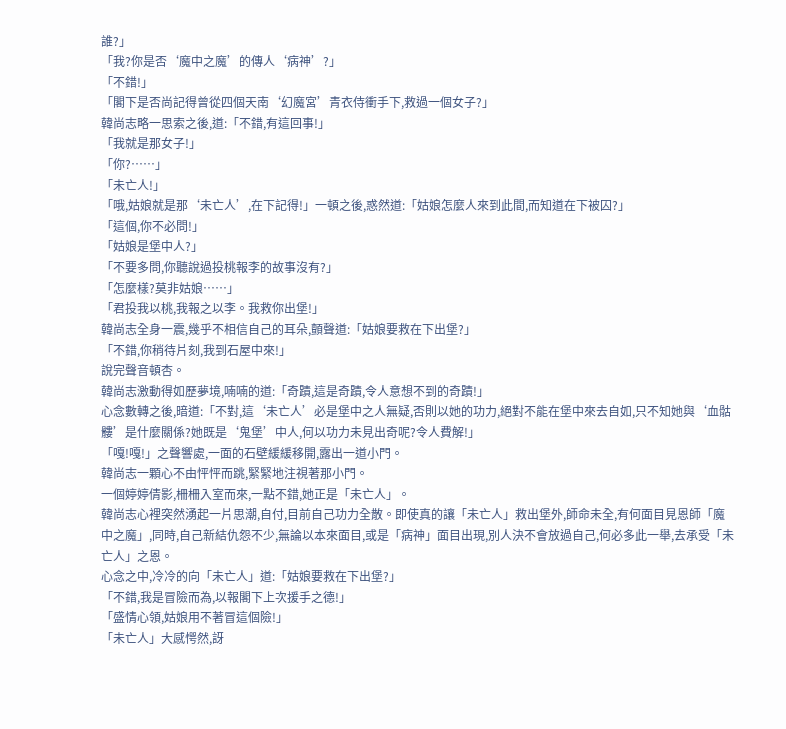誰?」
「我?你是否‘魔中之魔’的傳人‘病神’?」
「不錯!」
「閣下是否尚記得曾從四個天南‘幻魔宮’青衣侍衝手下,救過一個女子?」
韓尚志略一思索之後,道:「不錯,有這回事!」
「我就是那女子!」
「你?……」
「未亡人!」
「哦,姑娘就是那‘未亡人’,在下記得!」一頓之後,惑然道:「姑娘怎麼人來到此間,而知道在下被囚?」
「這個,你不必問!」
「姑娘是堡中人?」
「不要多問,你聽說過投桃報李的故事沒有?」
「怎麼樣?莫非姑娘……」
「君投我以桃,我報之以李。我救你出堡!」
韓尚志全身一震,幾乎不相信自己的耳朵,顫聲道:「姑娘要救在下出堡?」
「不錯,你稍待片刻,我到石屋中來!」
說完聲音頓杏。
韓尚志激動得如歷夢境,喃喃的道:「奇蹟,這是奇蹟,令人意想不到的奇蹟!」
心念數轉之後,暗道:「不對,這‘未亡人’必是堡中之人無疑,否則以她的功力,絕對不能在堡中來去自如,只不知她與‘血骷髏’是什麼關係?她既是‘鬼堡’中人,何以功力未見出奇呢?令人費解!」
「嘎!嘎!」之聲響處,一面的石壁緩緩移開,露出一道小門。
韓尚志一顆心不由怦怦而跳,緊緊地注視著那小門。
一個婷婷倩影,柵柵入室而來,一點不錯,她正是「未亡人」。
韓尚志心裡突然湧起一片思潮,自付,目前自己功力全散。即使真的讓「未亡人」救出堡外,師命未全,有何面目見恩師「魔中之魔」,同時,自己新結仇怨不少,無論以本來面目,或是「病神」面目出現,別人決不會放過自己,何必多此一舉,去承受「未亡人」之恩。
心念之中,冷冷的向「未亡人」道:「姑娘要救在下出堡?」
「不錯,我是冒險而為,以報閣下上次援手之德!」
「盛情心領,姑娘用不著冒這個險!」
「未亡人」大感愕然,訝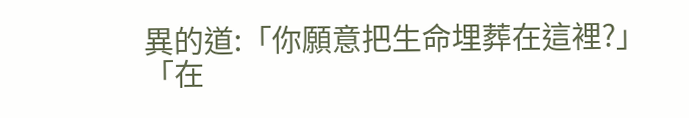異的道:「你願意把生命埋葬在這裡?」
「在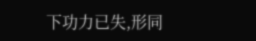下功力已失,形同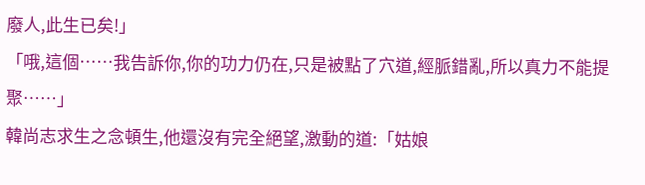廢人,此生已矣!」
「哦,這個……我告訴你,你的功力仍在,只是被點了穴道,經脈錯亂,所以真力不能提聚……」
韓尚志求生之念頓生,他還沒有完全絕望,激動的道:「姑娘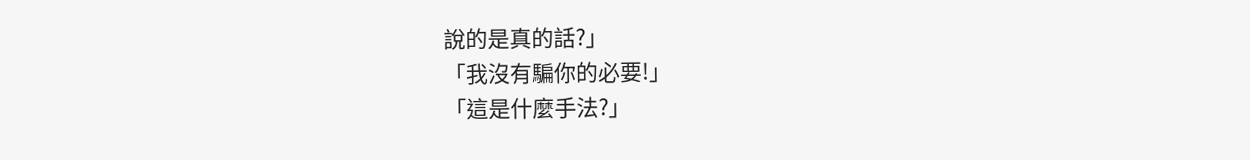說的是真的話?」
「我沒有騙你的必要!」
「這是什麼手法?」